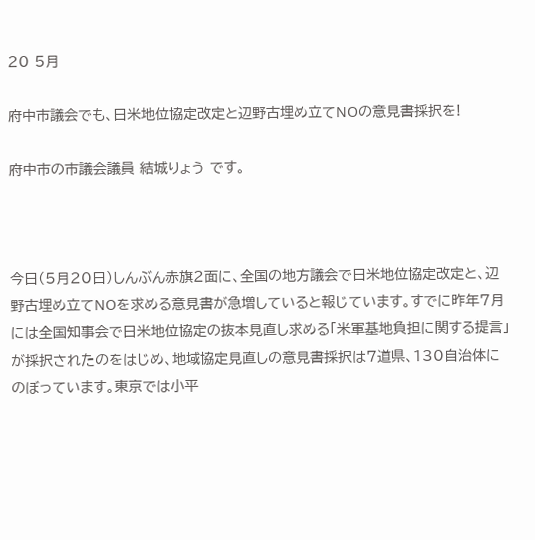20 5月

府中市議会でも、日米地位協定改定と辺野古埋め立てNOの意見書採択を!

府中市の市議会議員 結城りょう です。



今日(5月20日)しんぶん赤旗2面に、全国の地方議会で日米地位協定改定と、辺野古埋め立てNOを求める意見書が急増していると報じています。すでに昨年7月には全国知事会で日米地位協定の抜本見直し求める「米軍基地負担に関する提言」が採択されたのをはじめ、地域協定見直しの意見書採択は7道県、130自治体にのぼっています。東京では小平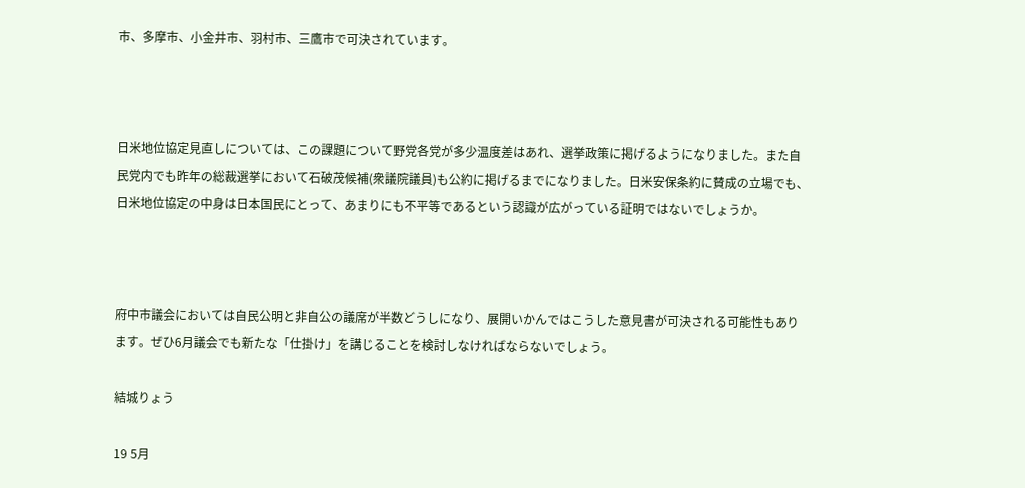市、多摩市、小金井市、羽村市、三鷹市で可決されています。



日米地位協定見直しについては、この課題について野党各党が多少温度差はあれ、選挙政策に掲げるようになりました。また自民党内でも昨年の総裁選挙において石破茂候補(衆議院議員)も公約に掲げるまでになりました。日米安保条約に賛成の立場でも、日米地位協定の中身は日本国民にとって、あまりにも不平等であるという認識が広がっている証明ではないでしょうか。



府中市議会においては自民公明と非自公の議席が半数どうしになり、展開いかんではこうした意見書が可決される可能性もあります。ぜひ6月議会でも新たな「仕掛け」を講じることを検討しなければならないでしょう。

結城りょう

19 5月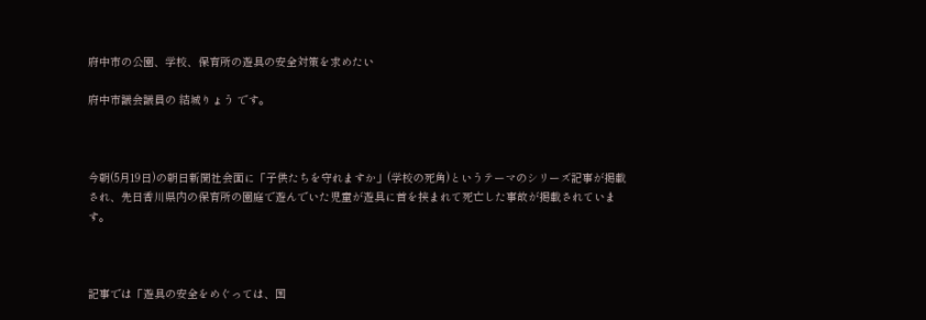府中市の公園、学校、保育所の遊具の安全対策を求めたい

府中市議会議員の 結城りょう です。



今朝(5月19日)の朝日新聞社会面に「子供たちを守れますか」(学校の死角)というテーマのシリーズ記事が掲載され、先日香川県内の保育所の園庭で遊んでいた児童が遊具に首を挟まれて死亡した事故が掲載されています。



記事では「遊具の安全をめぐっては、国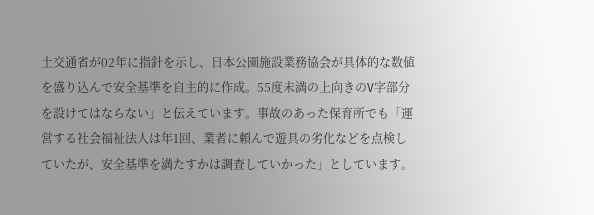土交通省が02年に指針を示し、日本公園施設業務協会が具体的な数値を盛り込んで安全基準を自主的に作成。55度未満の上向きのV字部分を設けてはならない」と伝えています。事故のあった保育所でも「運営する社会福祉法人は年1回、業者に頼んで遊具の劣化などを点検していたが、安全基準を満たすかは調査していかった」としています。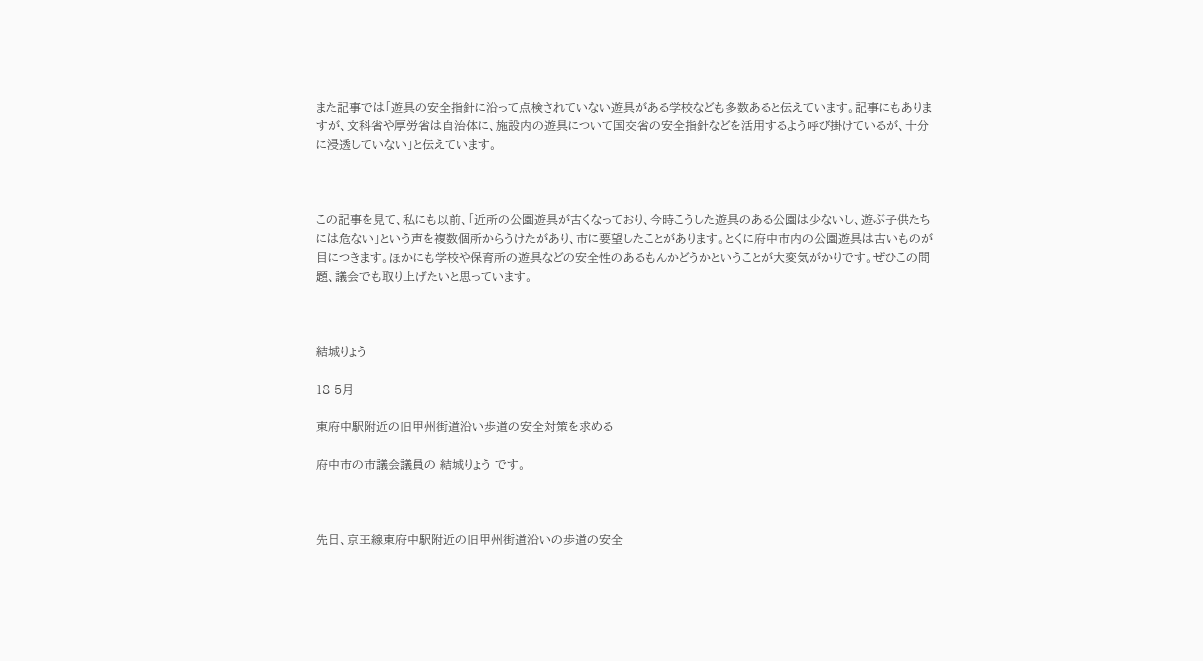また記事では「遊具の安全指針に沿って点検されていない遊具がある学校なども多数あると伝えています。記事にもありますが、文科省や厚労省は自治体に、施設内の遊具について国交省の安全指針などを活用するよう呼び掛けているが、十分に浸透していない」と伝えています。



この記事を見て、私にも以前、「近所の公園遊具が古くなっており、今時こうした遊具のある公園は少ないし、遊ぶ子供たちには危ない」という声を複数個所からうけたがあり、市に要望したことがあります。とくに府中市内の公園遊具は古いものが目につきます。ほかにも学校や保育所の遊具などの安全性のあるもんかどうかということが大変気がかりです。ぜひこの問題、議会でも取り上げたいと思っています。



結城りょう

18 5月

東府中駅附近の旧甲州街道沿い歩道の安全対策を求める

府中市の市議会議員の 結城りょう です。



先日、京王線東府中駅附近の旧甲州街道沿いの歩道の安全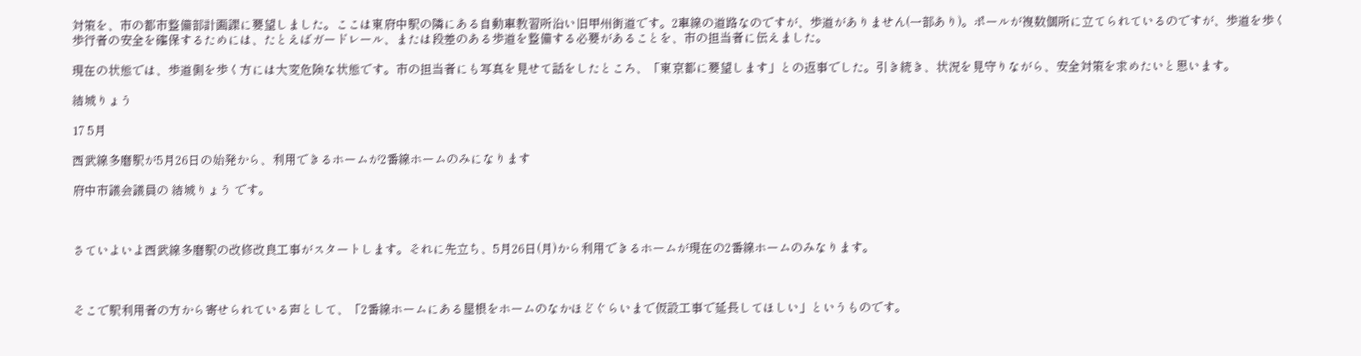対策を、市の都市整備部計画課に要望しました。ここは東府中駅の隣にある自動車教習所沿い旧甲州街道です。2車線の道路なのですが、歩道がありません(一部あり)。ポールが複数個所に立てられているのですが、歩道を歩く歩行者の安全を確保するためには、たとえばガードレール、または段差のある歩道を整備する必要があることを、市の担当者に伝えました。

現在の状態では、歩道側を歩く方には大変危険な状態です。市の担当者にも写真を見せて話をしたところ、「東京都に要望します」との返事でした。引き続き、状況を見守りながら、安全対策を求めたいと思います。

結城りょう

17 5月

西武線多磨駅が5月26日の始発から、利用できるホームが2番線ホームのみになります

府中市議会議員の 結城りょう です。



さていよいよ西武線多磨駅の改修改良工事がスタートします。それに先立ち、5月26日(月)から利用できるホームが現在の2番線ホームのみなります。



そこで駅利用者の方から寄せられている声として、「2番線ホームにある屋根をホームのなかほどぐらいまで仮設工事で延長してほしい」というものです。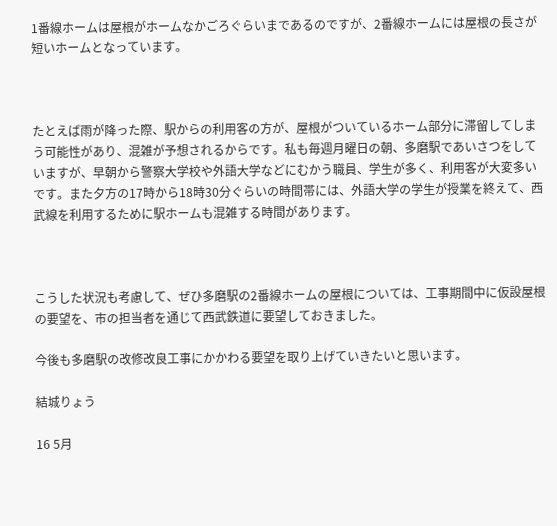1番線ホームは屋根がホームなかごろぐらいまであるのですが、2番線ホームには屋根の長さが短いホームとなっています。



たとえば雨が降った際、駅からの利用客の方が、屋根がついているホーム部分に滞留してしまう可能性があり、混雑が予想されるからです。私も毎週月曜日の朝、多磨駅であいさつをしていますが、早朝から警察大学校や外語大学などにむかう職員、学生が多く、利用客が大変多いです。また夕方の17時から18時30分ぐらいの時間帯には、外語大学の学生が授業を終えて、西武線を利用するために駅ホームも混雑する時間があります。



こうした状況も考慮して、ぜひ多磨駅の2番線ホームの屋根については、工事期間中に仮設屋根の要望を、市の担当者を通じて西武鉄道に要望しておきました。

今後も多磨駅の改修改良工事にかかわる要望を取り上げていきたいと思います。

結城りょう

16 5月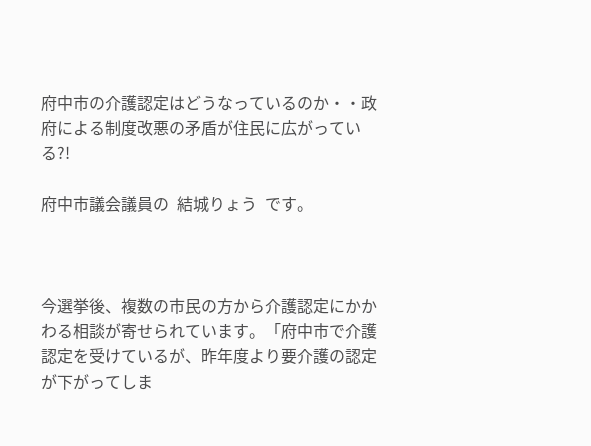府中市の介護認定はどうなっているのか・・政府による制度改悪の矛盾が住民に広がっている?!

府中市議会議員の  結城りょう  です。



今選挙後、複数の市民の方から介護認定にかかわる相談が寄せられています。「府中市で介護認定を受けているが、昨年度より要介護の認定が下がってしま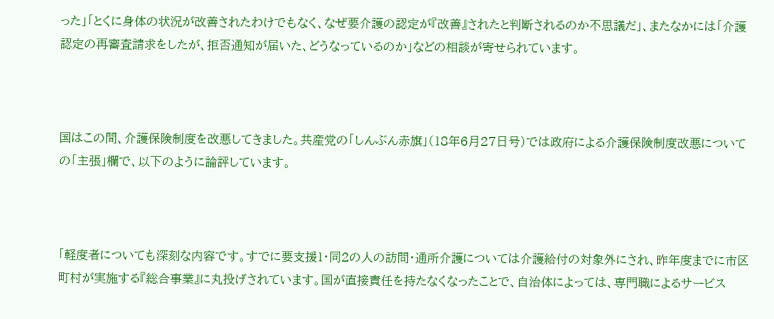った」「とくに身体の状況が改善されたわけでもなく、なぜ要介護の認定が『改善』されたと判断されるのか不思議だ」、またなかには「介護認定の再審査請求をしたが、拒否通知が届いた、どうなっているのか」などの相談が寄せられています。



国はこの間、介護保険制度を改悪してきました。共産党の「しんぶん赤旗」(18年6月27日号)では政府による介護保険制度改悪についての「主張」欄で、以下のように論評しています。



「軽度者についても深刻な内容です。すでに要支援1・同2の人の訪問・通所介護については介護給付の対象外にされ、昨年度までに市区町村が実施する『総合事業』に丸投げされています。国が直接責任を持たなくなったことで、自治体によっては、専門職によるサービス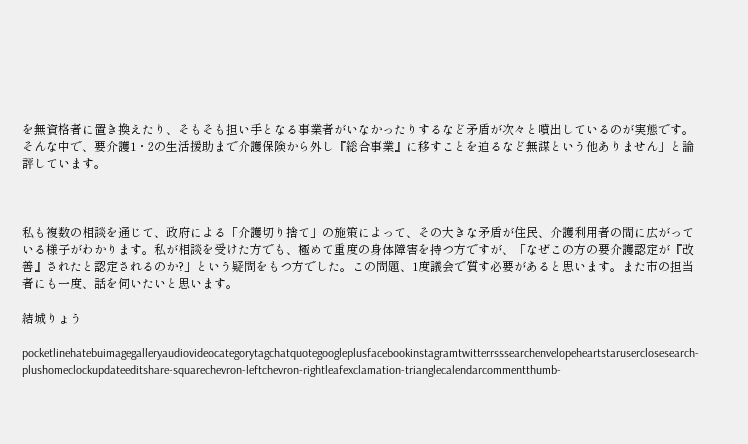を無資格者に置き換えたり、そもそも担い手となる事業者がいなかったりするなど矛盾が次々と噴出しているのが実態です。そんな中で、要介護1・2の生活援助まで介護保険から外し『総合事業』に移すことを迫るなど無謀という他ありません」と論評しています。



私も複数の相談を通じて、政府による「介護切り捨て」の施策によって、その大きな矛盾が住民、介護利用者の間に広がっている様子がわかります。私が相談を受けた方でも、極めて重度の身体障害を持つ方ですが、「なぜこの方の要介護認定が『改善』されたと認定されるのか?」という疑問をもつ方でした。この問題、1度議会で質す必要があると思います。また市の担当者にも一度、話を伺いたいと思います。

結城りょう

pocketlinehatebuimagegalleryaudiovideocategorytagchatquotegoogleplusfacebookinstagramtwitterrsssearchenvelopeheartstaruserclosesearch-plushomeclockupdateeditshare-squarechevron-leftchevron-rightleafexclamation-trianglecalendarcommentthumb-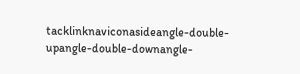tacklinknaviconasideangle-double-upangle-double-downangle-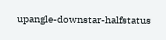upangle-downstar-halfstatus